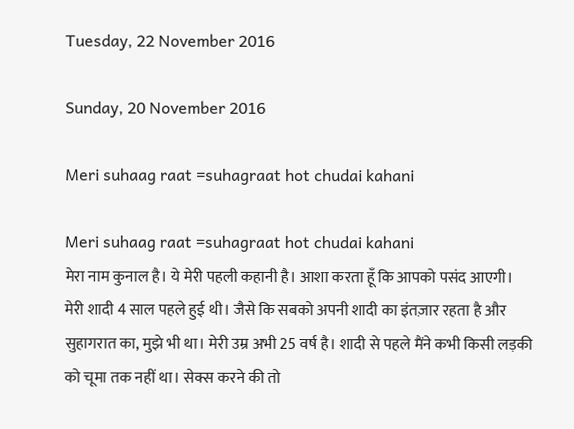Tuesday, 22 November 2016

Sunday, 20 November 2016

Meri suhaag raat =suhagraat hot chudai kahani

Meri suhaag raat =suhagraat hot chudai kahani
मेरा नाम कुनाल है। ये मेरी पहली कहानी है। आशा करता हूँ कि आपको पसंद आएगी। मेरी शादी 4 साल पहले हुई थी। जैसे कि सबको अपनी शादी का इंतज़ार रहता है और सुहागरात का, मुझे भी था। मेरी उम्र अभी 25 वर्ष है। शादी से पहले मैंने कभी किसी लड़की को चूमा तक नहीं था। सेक्स करने की तो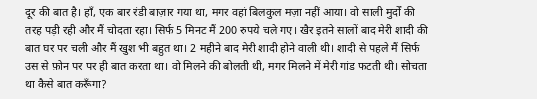दूर की बात है। हाँ, एक बार रंडी बाज़ार गया था, मगर वहां बिलकुल मज़ा नहीं आया। वो साली मुर्दों की तरह पड़ी रही और मैं चोदता रहा। सिर्फ 5 मिनट मैं 200 रुपये चले गए। खैर इतने सालों बाद मेरी शादी की बात घर पर चली और मैं खुश भी बहुत था। 2 महीने बाद मेरी शादी होने वाली थी। शादी से पहले मैं सिर्फ उस से फ़ोन पर पर ही बात करता था। वो मिलने की बोलती थी, मगर मिलने में मेरी गांड फटती थी। सोचता था कैसे बात करूँगा?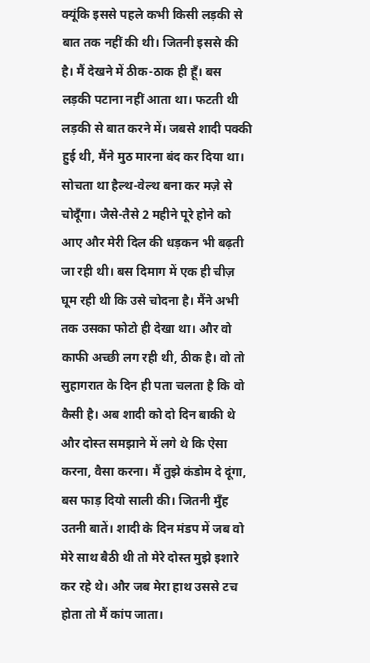क्यूंकि इससे पहले कभी किसी लड़की से बात तक नहीं की थी। जितनी इससे की है। मैं देखने में ठीक-ठाक ही हूँ। बस लड़की पटाना नहीं आता था। फटती थी लड़की से बात करने में। जबसे शादी पक्की हुई थी, मैंने मुठ मारना बंद कर दिया था। सोचता था हैल्थ-वेल्थ बना कर मज़े से चोदूँगा। जैसे-तैसे 2 महीने पूरे होने को आए और मेरी दिल की धड़कन भी बढ़ती जा रही थी। बस दिमाग में एक ही चीज़ घूम रही थी कि उसे चोदना है। मैंने अभी तक उसका फोटो ही देखा था। और वो काफी अच्छी लग रही थी, ठीक है। वो तो सुहागरात के दिन ही पता चलता है कि वो कैसी है। अब शादी को दो दिन बाकी थे और दोस्त समझाने में लगे थे कि ऐसा करना, वैसा करना। मैं तुझे कंडोम दे दूंगा, बस फाड़ दियो साली की। जितनी मुँह उतनी बातें। शादी के दिन मंडप में जब वो मेरे साथ बैठी थी तो मेरे दोस्त मुझे इशारे कर रहे थे। और जब मेरा हाथ उससे टच होता तो मैं कांप जाता।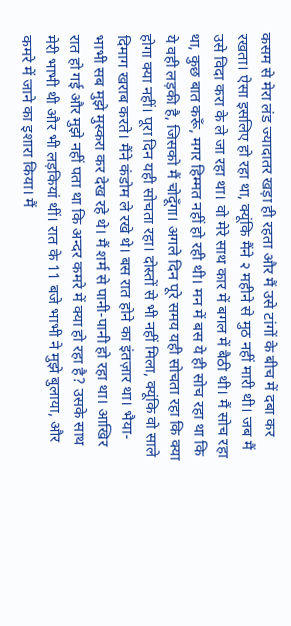कसम से मेरा लंड ज्यादातर खड़ा ही रहता और मैं उसे टांगों के बीच में दबा कर रखता। ऐसा इसलिए हो रहा था, क्यूंकि मैंने २ महीने से मुठ नहीं मारी थी। जब मैं उसे विदा करा के ले जा रहा था। वो मेरे साथ कार में बगल में बैठी थी। मैं सोच रहा था, कुछ बात करूँ, मगर हिम्मत नहीं हो रही थी। मन में बस ये ही सोच रहा था कि ये वही लड़की है, जिसको मैं चोदूँगा। अगले दिन पूरे समय यही सोचता रहा कि क्या होगा क्या नहीं। पूरा दिन यही सोचता रहा। दोस्तों से भी नहीं मिला, क्यूंकि वो साले दिमाग खराब करते। मैंने कंडोम ले रखे थे। बस रात होने का इंतज़ार था। भैया-भाभी सब मुझे मुस्करा कर देख रहे थे। मैं शर्म से पानी-पानी हो रहा था। आखिर रात हो गई और मुझे नहीं पता था कि अन्दर कमरे में क्या हो रहा है? उसके साथ मेरी भाभी थी और भी लड़कियां थीं। रात के 11 बजे भाभी ने मुझे बुलाया, और कमरे में जाने का इशारा किया। मैं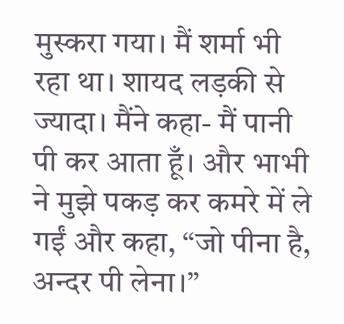मुस्करा गया। मैं शर्मा भी रहा था। शायद लड़की से ज्यादा। मैंने कहा- मैं पानी पी कर आता हूँ। और भाभी ने मुझे पकड़ कर कमरे में ले गईं और कहा, “जो पीना है, अन्दर पी लेना।”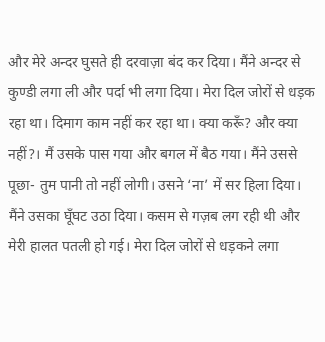और मेरे अन्दर घुसते ही दरवाज़ा बंद कर दिया। मैंने अन्दर से कुण्डी लगा ली और पर्दा भी लगा दिया। मेरा दिल जोरों से धड़क रहा था। दिमाग काम नहीं कर रहा था। क्या करूँ? और क्या नहीं?। मैं उसके पास गया और बगल में बैठ गया। मैंने उससे पूछा- तुम पानी तो नहीं लोगी। उसने ‘ना’ में सर हिला दिया। मैंने उसका घूँघट उठा दिया। कसम से गज़ब लग रही थी और मेरी हालत पतली हो गई। मेरा दिल जोरों से धड़कने लगा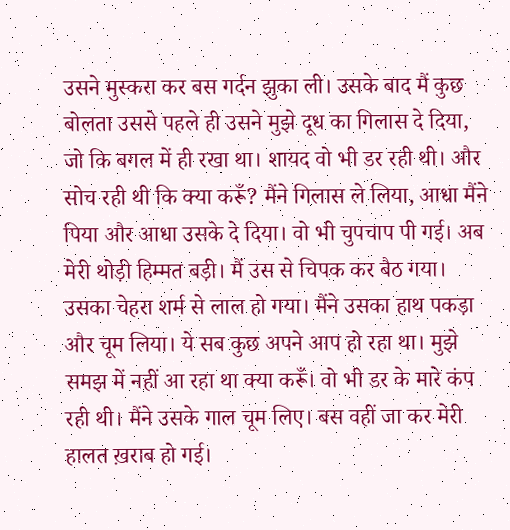उसने मुस्करा कर बस गर्दन झुका ली। उसके बाद मैं कुछ बोलता उससे पहले ही उसने मुझे दूध का गिलास दे दिया, जो कि बगल में ही रखा था। शायद वो भी डर रही थी। और सोच रही थी कि क्या करूँ? मैंने गिलास ले लिया, आधा मैंने पिया और आधा उसके दे दिया। वो भी चुपचाप पी गई। अब मेरी थोड़ी हिम्मत बड़ी। मैं उस से चिपक कर बैठ गया। उसका चेहरा शर्म से लाल हो गया। मैंने उसका हाथ पकड़ा और चूम लिया। ये सब कुछ अपने आप हो रहा था। मुझे समझ में नहीं आ रहा था क्या करूँ। वो भी डर के मारे कंप रही थी। मैंने उसके गाल चूम लिए। बस वहीं जा कर मेरी हालत ख़राब हो गई।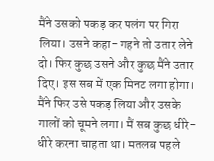मैंने उसको पकड़ कर पलंग पर गिरा लिया। उसने कहा- गहने तो उतार लेने दो। फिर कुछ उसने और कुछ मैंने उतार दिए। इस सब में एक मिनट लगा होगा। मैंने फिर उसे पकड़ लिया और उसके गालों को चूमने लगा। मैं सब कुछ धीरे-धीरे करना चाहता था। मतलब पहले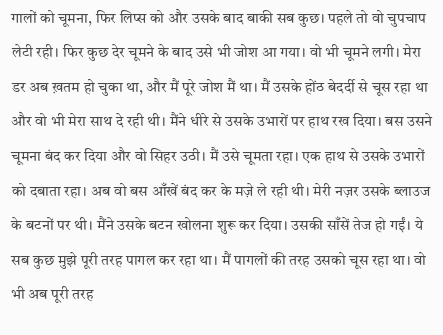गालों को चूमना, फिर लिप्स को और उसके बाद बाकी सब कुछ। पहले तो वो चुपचाप लेटी रही। फिर कुछ देर चूमने के बाद उसे भी जोश आ गया। वो भी चूमने लगी। मेरा डर अब ख़तम हो चुका था, और मैं पूरे जोश मैं था। मैं उसके होंठ बेदर्दी से चूस रहा था और वो भी मेरा साथ दे रही थी। मैंने धीरे से उसके उभारों पर हाथ रख दिया। बस उसने चूमना बंद कर दिया और वो सिहर उठी। मैं उसे चूमता रहा। एक हाथ से उसके उभारों को दबाता रहा। अब वो बस आँखें बंद कर के मज़े ले रही थी। मेरी नज़र उसके ब्लाउज के बटनों पर थी। मैंने उसके बटन खोलना शुरू कर दिया। उसकी साँसें तेज हो गईं। ये सब कुछ मुझे पूरी तरह पागल कर रहा था। मैं पागलों की तरह उसको चूस रहा था। वो भी अब पूरी तरह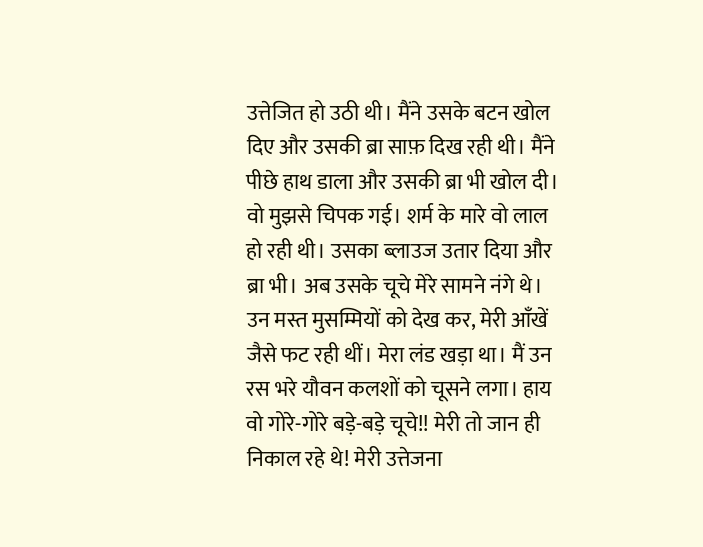उत्तेजित हो उठी थी। मैंने उसके बटन खोल दिए और उसकी ब्रा साफ़ दिख रही थी। मैंने पीछे हाथ डाला और उसकी ब्रा भी खोल दी। वो मुझसे चिपक गई। शर्म के मारे वो लाल हो रही थी। उसका ब्लाउज उतार दिया और ब्रा भी। अब उसके चूचे मेरे सामने नंगे थे। उन मस्त मुसम्मियों को देख कर, मेरी आँखें जैसे फट रही थीं। मेरा लंड खड़ा था। मैं उन रस भरे यौवन कलशों को चूसने लगा। हाय वो गोरे-गोरे बड़े-बड़े चूचे!! मेरी तो जान ही निकाल रहे थे! मेरी उत्तेजना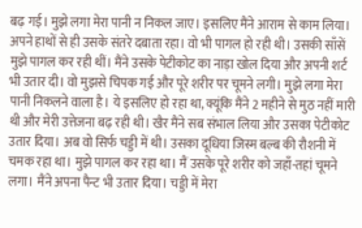बढ़ गई। मुझे लगा मेरा पानी न निकल जाए। इसलिए मैंने आराम से काम लिया। अपने हाथों से ही उसके संतरे दबाता रहा। वो भी पागल हो रही थी। उसकी साँसें मुझे पागल कर रही थीं। मैंने उसके पेटीकोट का नाड़ा खोल दिया और अपनी शर्ट भी उतार दी। वो मुझसे चिपक गई और पूरे शरीर पर चूमने लगी। मुझे लगा मेरा पानी निकलने वाला है। ये इसलिए हो रहा था, क्यूंकि मैंने 2 महीने से मुठ नहीं मारी थी और मेरी उत्तेजना बढ़ रही थी। खैर मैंने सब संभाल लिया और उसका पेटीकोट उतार दिया। अब वो सिर्फ चड्डी में थी। उसका दूधिया जिस्म बल्ब की रौशनी में चमक रहा था। मुझे पागल कर रहा था। मैं उसके पूरे शरीर को जहाँ-तहां चूमने लगा। मैंने अपना पैन्ट भी उतार दिया। चड्डी में मेरा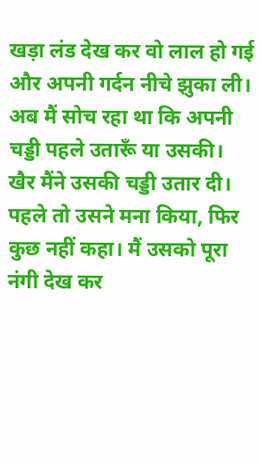खड़ा लंड देख कर वो लाल हो गई और अपनी गर्दन नीचे झुका ली। अब मैं सोच रहा था कि अपनी चड्डी पहले उतारूँ या उसकी। खैर मैंने उसकी चड्डी उतार दी। पहले तो उसने मना किया, फिर कुछ नहीं कहा। मैं उसको पूरा नंगी देख कर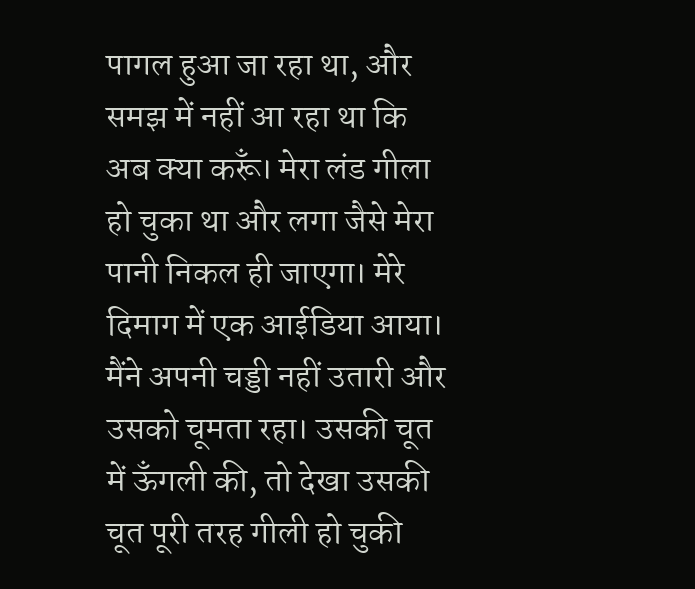पागल हुआ जा रहा था, और समझ में नहीं आ रहा था कि अब क्या करूँ। मेरा लंड गीला हो चुका था और लगा जैसे मेरा पानी निकल ही जाएगा। मेरे दिमाग में एक आईडिया आया। मैंने अपनी चड्डी नहीं उतारी और उसको चूमता रहा। उसकी चूत में ऊँगली की, तो देखा उसकी चूत पूरी तरह गीली हो चुकी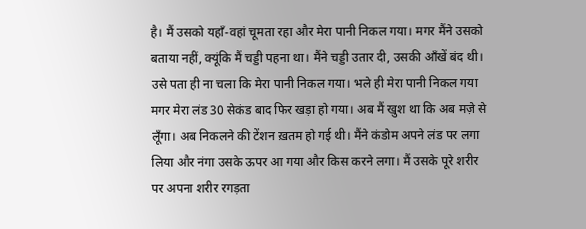है। मैं उसको यहाँ-वहां चूमता रहा और मेरा पानी निकल गया। मगर मैंने उसको बताया नहीं, क्यूंकि मैं चड्डी पहना था। मैंने चड्डी उतार दी, उसकी आँखें बंद थी। उसे पता ही ना चला कि मेरा पानी निकल गया। भले ही मेरा पानी निकल गया मगर मेरा लंड 30 सेकंड बाद फिर खड़ा हो गया। अब मैं खुश था कि अब मज़े से लूँगा। अब निकलने की टेंशन ख़तम हो गई थी। मैंने कंडोम अपने लंड पर लगा लिया और नंगा उसके ऊपर आ गया और किस करने लगा। मैं उसके पूरे शरीर पर अपना शरीर रगड़ता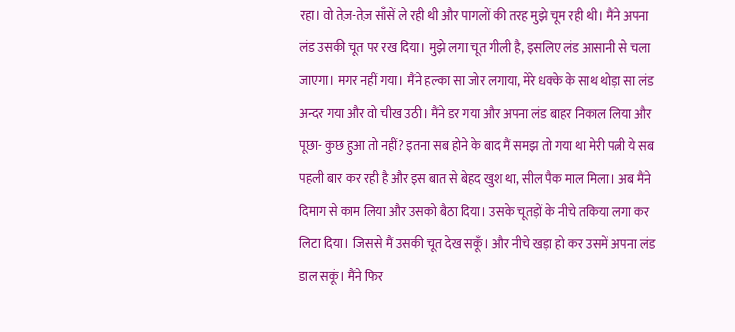रहा। वो तेज़-तेज़ साँसें ले रही थी और पागलों की तरह मुझे चूम रही थी। मैंने अपना लंड उसकी चूत पर रख दिया। मुझे लगा चूत गीली है, इसलिए लंड आसानी से चला जाएगा। मगर नहीं गया। मैंने हल्का सा जोर लगाया, मेरे धक्के के साथ थोड़ा सा लंड अन्दर गया और वो चीख उठी। मैंने डर गया और अपना लंड बाहर निकाल लिया और पूछा- कुछ हुआ तो नहीं? इतना सब होने के बाद मैं समझ तो गया था मेरी पत्नी ये सब पहली बार कर रही है और इस बात से बेहद खुश था, सील पैक माल मिला। अब मैंने दिमाग से काम लिया और उसको बैठा दिया। उसके चूतड़ों के नीचे तकिया लगा कर लिटा दिया। जिससे मैं उसकी चूत देख सकूँ। और नीचे खड़ा हो कर उसमें अपना लंड डाल सकूं। मैंने फिर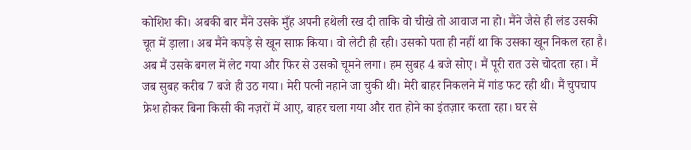कोशिश की। अबकी बार मैंने उसके मुँह अपनी हथेली रख दी ताकि वो चीखे तो आवाज ना हो। मैंने जैसे ही लंड उसकी चूत में ड़ाला। अब मैंने कपड़े से खून साफ़ किया। वो लेटी ही रही। उसको पता ही नहीं था कि उसका खून निकल रहा है। अब मैं उसके बगल में लेट गया और फिर से उसको चूमने लगा। हम सुबह 4 बजे सोए। मैं पूरी रात उसे चोदता रहा। मैं जब सुबह करीब 7 बजे ही उठ गया। मेरी पत्नी नहाने जा चुकी थी। मेरी बाहर निकलने में गांड फट रही थी। मैं चुपचाप फ्रेश होकर बिना किसी की नज़रों में आए, बाहर चला गया और रात होने का इंतज़ार करता रहा। घर से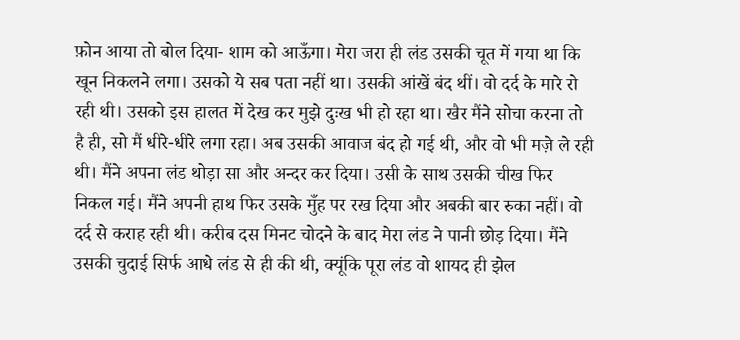फ़ोन आया तो बोल दिया- शाम को आऊँगा। मेरा जरा ही लंड उसकी चूत में गया था कि खून निकलने लगा। उसको ये सब पता नहीं था। उसकी आंखें बंद थीं। वो दर्द के मारे रो रही थी। उसको इस हालत में देख कर मुझे दुःख भी हो रहा था। खैर मैंने सोचा करना तो है ही, सो मैं धीरे-धीरे लगा रहा। अब उसकी आवाज बंद हो गई थी, और वो भी मज़े ले रही थी। मैंने अपना लंड थोड़ा सा और अन्दर कर दिया। उसी के साथ उसकी चीख फिर निकल गई। मैंने अपनी हाथ फिर उसके मुँह पर रख दिया और अबकी बार रुका नहीं। वो दर्द से कराह रही थी। करीब दस मिनट चोदने के बाद मेरा लंड ने पानी छोड़ दिया। मैंने उसकी चुदाई सिर्फ आधे लंड से ही की थी, क्यूंकि पूरा लंड वो शायद ही झेल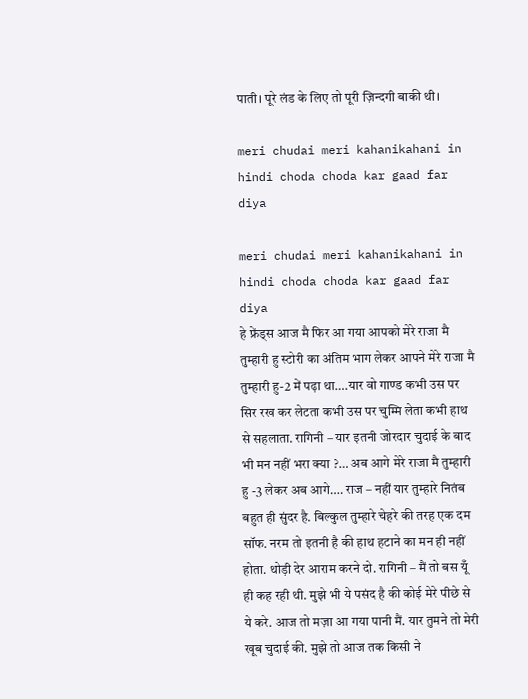पाती। पूरे लंड के लिए तो पूरी ज़िन्दगी बाकी थी।

meri chudai meri kahanikahani in hindi choda choda kar gaad far diya

meri chudai meri kahanikahani in hindi choda choda kar gaad far diya
हे फ्रेंड्स आज मै फिर आ गया आपको मेरे राजा मै तुम्हारी हु स्टोरी का अंतिम भाग लेकर आपने मेरे राजा मै तुम्हारी हु-2 में पढ़ा था….यार वो गाण्ड कभी उस पर सिर रख कर लेटता कभी उस पर चुम्मि लेता कभी हाथ से सहलाता. रागिनी – यार इतनी जोरदार चुदाई के बाद भी मन नहीं भरा क्या ?… अब आगे मेरे राजा मै तुम्हारी हु -3 लेकर अब आगे…. राज – नहीं यार तुम्हारे नितंब बहुत ही सुंदर है. बिल्कुल तुम्हारे चेहरे की तरह एक दम सॉफ. नरम तो इतनी है की हाथ हटाने का मन ही नहीं होता. थोड़ी देर आराम करने दो. रागिनी – मैं तो बस यूँ ही कह रही थी. मुझे भी ये पसंद है की कोई मेरे पीछे से ये करे. आज तो मज़ा आ गया पानी मैं. यार तुमने तो मेरी खूब चुदाई की. मुझे तो आज तक किसी ने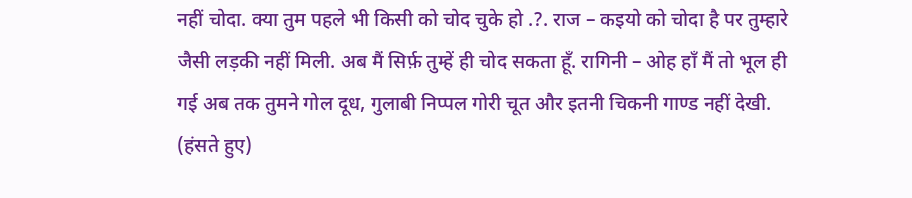नहीं चोदा. क्या तुम पहले भी किसी को चोद चुके हो .?. राज – कइयो को चोदा है पर तुम्हारे जैसी लड़की नहीं मिली. अब मैं सिर्फ़ तुम्हें ही चोद सकता हूँ. रागिनी – ओह हाँ मैं तो भूल ही गई अब तक तुमने गोल दूध, गुलाबी निप्पल गोरी चूत और इतनी चिकनी गाण्ड नहीं देखी. (हंसते हुए)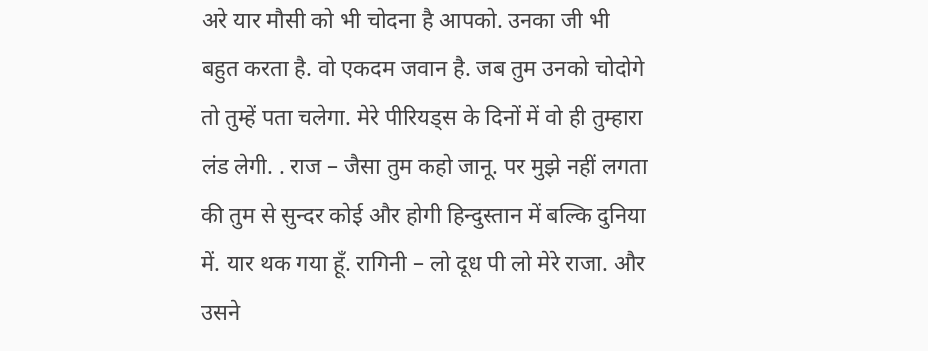अरे यार मौसी को भी चोदना है आपको. उनका जी भी बहुत करता है. वो एकदम जवान है. जब तुम उनको चोदोगे तो तुम्हें पता चलेगा. मेरे पीरियड्स के दिनों में वो ही तुम्हारा लंड लेगी. . राज – जैसा तुम कहो जानू. पर मुझे नहीं लगता की तुम से सुन्दर कोई और होगी हिन्दुस्तान में बल्कि दुनिया में. यार थक गया हूँ. रागिनी – लो दूध पी लो मेरे राजा. और उसने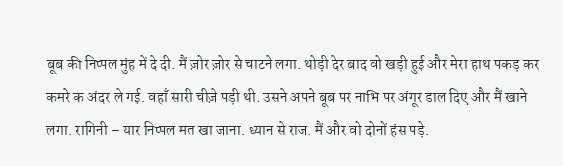बूब की निप्पल मुंह में दे दी. मैं ज़ोर ज़ोर से चाटने लगा. थोड़ी देर बाद वो खड़ी हुई और मेरा हाथ पकड़ कर कमरे क अंदर ले गई. वहाँ सारी चीज़े पड़ी थी. उसने अपने बूब पर नाभि पर अंगूर डाल दिए और मैं खाने लगा. रागिनी – यार निप्पल मत खा जाना. ध्यान से राज. मैं और वो दोनों हंस पड़े.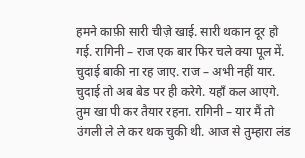हमने काफ़ी सारी चीज़े खाई. सारी थकान दूर हो गई. रागिनी – राज एक बार फिर चले क्या पूल में. चुदाई बाकी ना रह जाए. राज – अभी नहीं यार. चुदाई तो अब बेड पर ही करेगे. यहाँ कल आएगे. तुम खा पी कर तैयार रहना. रागिनी – यार मैं तो उंगली ले ले कर थक चुकी थी. आज से तुम्हारा लंड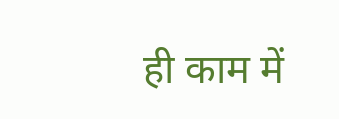ही काम में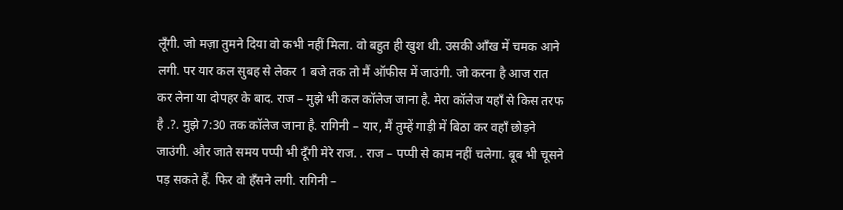लूँगी. जो मज़ा तुमने दिया वो कभी नहीं मिला. वो बहुत ही खुश थी. उसकी आँख में चमक आने लगी. पर यार कल सुबह से लेकर 1 बजे तक तो मैं ऑफीस में जाउंगी. जो करना है आज रात कर लेना या दोपहर के बाद. राज – मुझे भी कल कॉलेज जाना है. मेरा कॉलेज यहाँ से किस तरफ है .?. मुझे 7:30 तक कॉलेज जाना है. रागिनी – यार, मैं तुम्हें गाड़ी में बिठा कर वहाँ छोड़ने जाउंगी. और जाते समय पप्पी भी दूँगी मेरे राज. . राज – पप्पी से काम नहीं चलेगा. बूब भी चूसने पड़ सकते हैं. फिर वो हँसने लगी. रागिनी –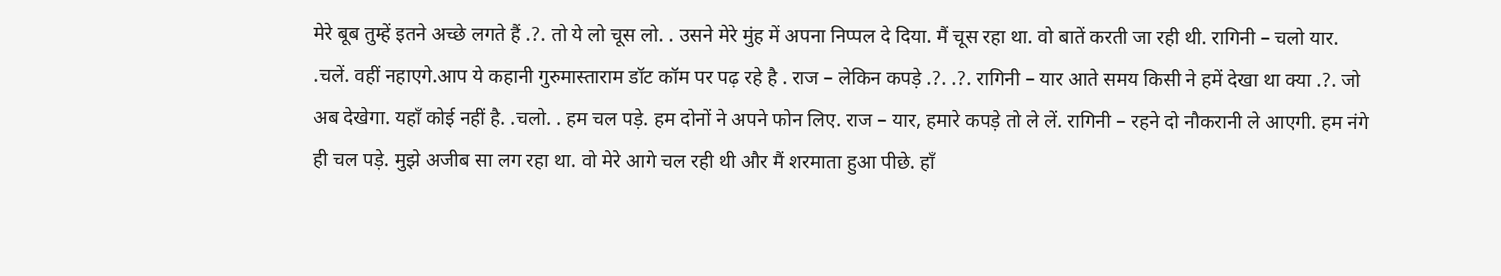मेरे बूब तुम्हें इतने अच्छे लगते हैं .?. तो ये लो चूस लो. . उसने मेरे मुंह में अपना निप्पल दे दिया. मैं चूस रहा था. वो बातें करती जा रही थी. रागिनी – चलो यार. .चलें. वहीं नहाएगे.आप ये कहानी गुरुमास्ताराम डॉट कॉम पर पढ़ रहे है . राज – लेकिन कपड़े .?. .?. रागिनी – यार आते समय किसी ने हमें देखा था क्या .?. जो अब देखेगा. यहाँ कोई नहीं है. .चलो. . हम चल पड़े. हम दोनों ने अपने फोन लिए. राज – यार, हमारे कपड़े तो ले लें. रागिनी – रहने दो नौकरानी ले आएगी. हम नंगे ही चल पड़े. मुझे अजीब सा लग रहा था. वो मेरे आगे चल रही थी और मैं शरमाता हुआ पीछे. हाँ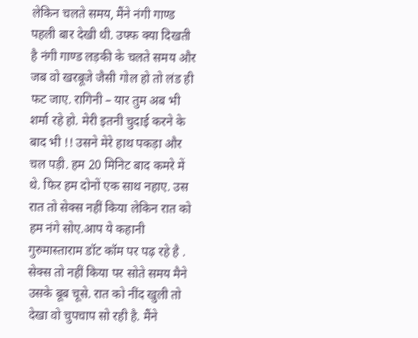लेकिन चलते समय, मैंने नंगी गाण्ड पहली बार देखी थी. उफ्फ क्या दिखती है नंगी गाण्ड लड़की के चलते समय और जब वो खरबूजे जैसी गोल हो तो लंड ही फट जाए. रागिनी – यार तुम अब भी शर्मा रहे हो. मेरी इतनी चुदाई करने के बाद भी !! उसने मेरे हाथ पकड़ा और चल पड़ी. हम 20 मिनिट बाद कमरे में थे. फिर हम दोनों एक साथ नहाए. उस रात तो सेक्स नहीं किया लेकिन रात को हम नंगे सोए.आप ये कहानी गुरुमास्ताराम डॉट कॉम पर पढ़ रहे है . सेक्स तो नहीं किया पर सोते समय मैने उसके बूब चूसे. रात को नींद खुली तो देखा वो चुपचाप सो रही है. मैंने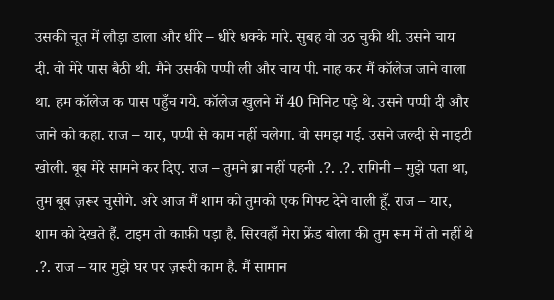उसकी चूत में लौड़ा डाला और धीरे – धीरे धक्के मारे. सुबह वो उठ चुकी थी. उसने चाय दी. वो मेरे पास बैठी थी. मैने उसकी पप्पी ली और चाय पी. नाह कर मैं कॉलेज जाने वाला था. हम कॉलेज क पास पहुँच गये. कॉलेज खुलने में 40 मिनिट पड़े थे. उसने पप्पी दी और जाने को कहा. राज – यार, पप्पी से काम नहीं चलेगा. वो समझ गई. उसने जल्दी से नाइटी खोली. बूब मेरे सामने कर दिए. राज – तुमने ब्रा नहीं पहनी .?. .?. रागिनी – मुझे पता था, तुम बूब ज़रूर चुसोगे. अरे आज मैं शाम को तुमको एक गिफ्ट देने वाली हूँ. राज – यार, शाम को देखते हैं. टाइम तो काफ़ी पड़ा है. सिरवहाँ मेरा फ्रेंड बोला की तुम रूम में तो नहीं थे .?. राज – यार मुझे घर पर ज़रूरी काम है. मैं सामान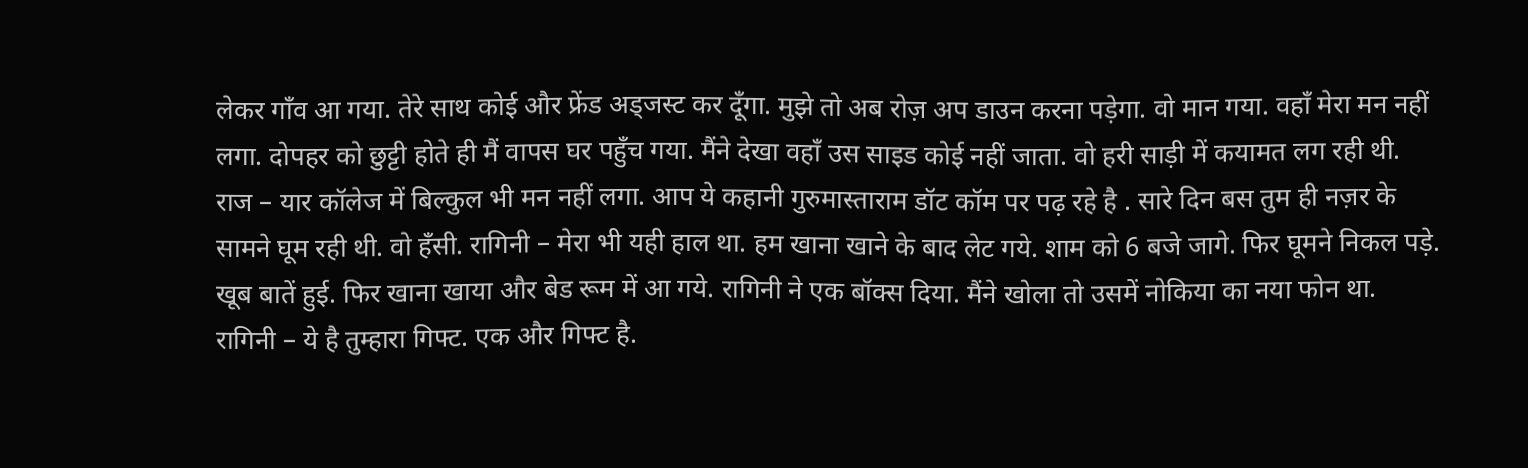लेकर गाँव आ गया. तेरे साथ कोई और फ्रेंड अड्जस्ट कर दूँगा. मुझे तो अब रोज़ अप डाउन करना पड़ेगा. वो मान गया. वहाँ मेरा मन नहीं लगा. दोपहर को छुट्टी होते ही मैं वापस घर पहुँच गया. मैंने देखा वहाँ उस साइड कोई नहीं जाता. वो हरी साड़ी में कयामत लग रही थी. राज – यार कॉलेज में बिल्कुल भी मन नहीं लगा. आप ये कहानी गुरुमास्ताराम डॉट कॉम पर पढ़ रहे है . सारे दिन बस तुम ही नज़र के सामने घूम रही थी. वो हँसी. रागिनी – मेरा भी यही हाल था. हम खाना खाने के बाद लेट गये. शाम को 6 बजे जागे. फिर घूमने निकल पड़े. खूब बातें हुई. फिर खाना खाया और बेड रूम में आ गये. रागिनी ने एक बॉक्स दिया. मैंने खोला तो उसमें नोकिया का नया फोन था. रागिनी – ये है तुम्हारा गिफ्ट. एक और गिफ्ट है.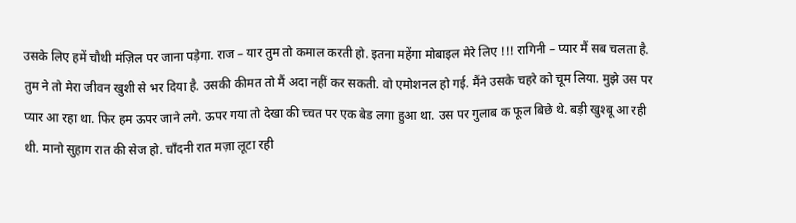उसके लिए हमें चौथी मंज़िल पर जाना पड़ेगा. राज – यार तुम तो कमाल करती हो. इतना महेंगा मोबाइल मेरे लिए !!! रागिनी – प्यार मैं सब चलता है. तुम ने तो मेरा जीवन खुशी से भर दिया है. उसकी कीमत तो मैं अदा नहीं कर सकती. वो एमोशनल हो गई. मैंने उसके चहरे को चूम लिया. मुझे उस पर प्यार आ रहा था. फिर हम ऊपर जाने लगे. ऊपर गया तो देखा की च्चत पर एक बेड लगा हुआ था. उस पर गुलाब क फूल बिछे थे. बड़ी खुश्बू आ रही थी. मानो सुहाग रात की सेज हो. चाँदनी रात मज़ा लूटा रही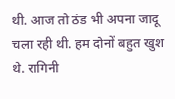थी. आज तो ठंड भी अपना जादू चला रही थी. हम दोनों बहुत खुश थे. रागिनी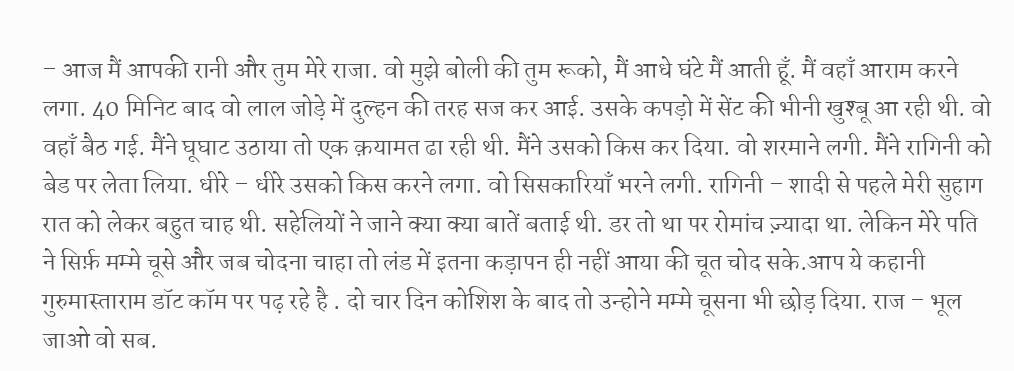– आज मैं आपकी रानी और तुम मेरे राजा. वो मुझे बोली की तुम रूको, मैं आधे घंटे मैं आती हूँ. मैं वहाँ आराम करने लगा. 40 मिनिट बाद वो लाल जोड़े में दुल्हन की तरह सज कर आई. उसके कपड़ो में सेंट की भीनी खुश्बू आ रही थी. वो वहाँ बैठ गई. मैंने घूघाट उठाया तो एक क़यामत ढा रही थी. मैंने उसको किस कर दिया. वो शरमाने लगी. मैंने रागिनी को बेड पर लेता लिया. धीरे – धीरे उसको किस करने लगा. वो सिसकारियाँ भरने लगी. रागिनी – शादी से पहले मेरी सुहाग रात को लेकर बहुत चाह थी. सहेलियों ने जाने क्या क्या बातें बताई थी. डर तो था पर रोमांच ज़्यादा था. लेकिन मेरे पति ने सिर्फ़ मम्मे चूसे और जब चोदना चाहा तो लंड में इतना कड़ापन ही नहीं आया की चूत चोद सके.आप ये कहानी गुरुमास्ताराम डॉट कॉम पर पढ़ रहे है . दो चार दिन कोशिश के बाद तो उन्होने मम्मे चूसना भी छोड़ दिया. राज – भूल जाओ वो सब.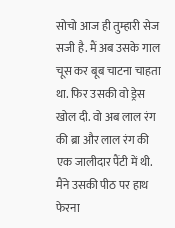सोचो आज ही तुम्हारी सेज सजी है. मैं अब उसके गाल चूस कर बूब चाटना चाहता था. फिर उसकी वो ड्रेस खोल दी. वो अब लाल रंग की ब्रा और लाल रंग की एक जालीदार पैंटी में थी. मैंने उसकी पीठ पर हाथ फेरना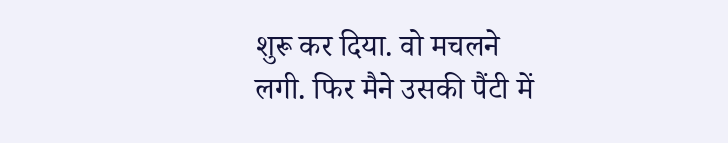शुरू कर दिया. वो मचलने लगी. फिर मैने उसकी पैंटी में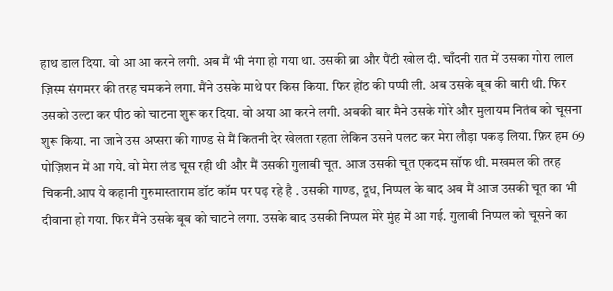हाथ डाल दिया. वो आ आ करने लगी. अब मैं भी नंगा हो गया था. उसकी ब्रा और पैंटी खोल दी. चाँदनी रात में उसका गोरा लाल ज़िस्म संगमरर की तरह चमकने लगा. मैंने उसके माथे पर किस किया. फिर होंठ की पप्पी ली. अब उसके बूब की बारी थी. फिर उसको उल्टा कर पीठ को चाटना शुरू कर दिया. वो अया आ करने लगी. अबकी बार मैने उसके गोरे और मुलायम नितंब को चूसना शुरू किया. ना जाने उस अप्सरा की गाण्ड से मैं कितनी देर खेलता रहता लेकिन उसने पलट कर मेरा लौड़ा पकड़ लिया. फ़िर हम 69 पोज़िशन में आ गये. वो मेरा लंड चूस रही थी और मैं उसकी गुलाबी चूत. आज उसकी चूत एकदम सॉफ थी. मखमल की तरह चिकनी.आप ये कहानी गुरुमास्ताराम डॉट कॉम पर पढ़ रहे है . उसकी गाण्ड, दूध, निप्पल के बाद अब मैं आज उसकी चूत का भी दीवाना हो गया. फिर मैंने उसके बूब को चाटने लगा. उसके बाद उसकी निप्पल मेरे मुंह में आ गई. गुलाबी निप्पल को चूसने का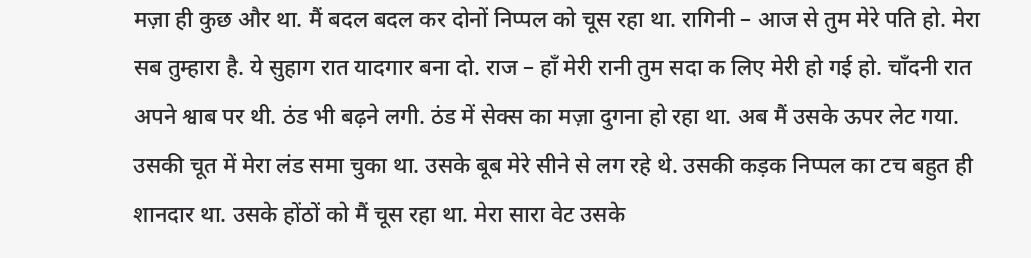मज़ा ही कुछ और था. मैं बदल बदल कर दोनों निप्पल को चूस रहा था. रागिनी – आज से तुम मेरे पति हो. मेरा सब तुम्हारा है. ये सुहाग रात यादगार बना दो. राज – हाँ मेरी रानी तुम सदा क लिए मेरी हो गई हो. चाँदनी रात अपने श्वाब पर थी. ठंड भी बढ़ने लगी. ठंड में सेक्स का मज़ा दुगना हो रहा था. अब मैं उसके ऊपर लेट गया. उसकी चूत में मेरा लंड समा चुका था. उसके बूब मेरे सीने से लग रहे थे. उसकी कड़क निप्पल का टच बहुत ही शानदार था. उसके होंठों को मैं चूस रहा था. मेरा सारा वेट उसके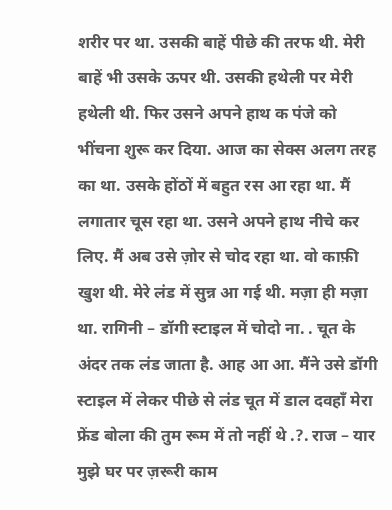शरीर पर था. उसकी बाहें पीछे की तरफ थी. मेरी बाहें भी उसके ऊपर थी. उसकी हथेली पर मेरी हथेली थी. फिर उसने अपने हाथ क पंजे को भींचना शुरू कर दिया. आज का सेक्स अलग तरह का था. उसके होंठों में बहुत रस आ रहा था. मैं लगातार चूस रहा था. उसने अपने हाथ नीचे कर लिए. मैं अब उसे ज़ोर से चोद रहा था. वो काफ़ी खुश थी. मेरे लंड में सुन्न आ गई थी. मज़ा ही मज़ा था. रागिनी – डॉगी स्टाइल में चोदो ना. . चूत के अंदर तक लंड जाता है. आह आ आ. मैंने उसे डॉगी स्टाइल में लेकर पीछे से लंड चूत में डाल दवहाँ मेरा फ्रेंड बोला की तुम रूम में तो नहीं थे .?. राज – यार मुझे घर पर ज़रूरी काम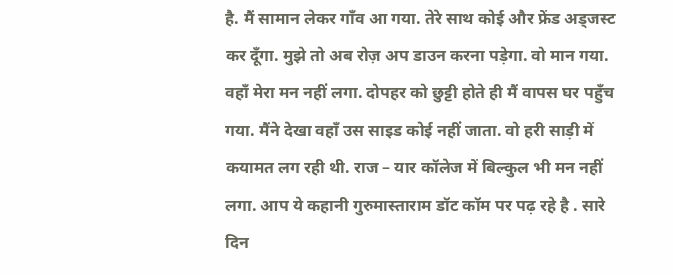है. मैं सामान लेकर गाँव आ गया. तेरे साथ कोई और फ्रेंड अड्जस्ट कर दूँगा. मुझे तो अब रोज़ अप डाउन करना पड़ेगा. वो मान गया. वहाँ मेरा मन नहीं लगा. दोपहर को छुट्टी होते ही मैं वापस घर पहुँच गया. मैंने देखा वहाँ उस साइड कोई नहीं जाता. वो हरी साड़ी में कयामत लग रही थी. राज – यार कॉलेज में बिल्कुल भी मन नहीं लगा. आप ये कहानी गुरुमास्ताराम डॉट कॉम पर पढ़ रहे है . सारे दिन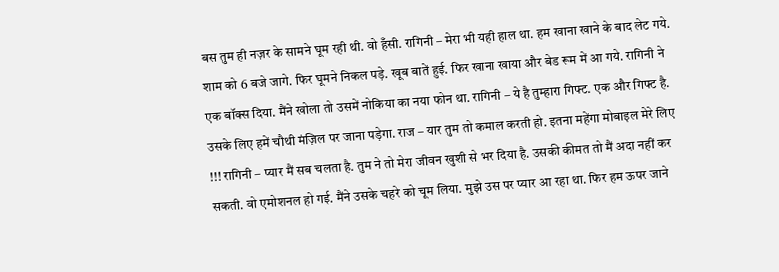बस तुम ही नज़र के सामने घूम रही थी. वो हँसी. रागिनी – मेरा भी यही हाल था. हम खाना खाने के बाद लेट गये. शाम को 6 बजे जागे. फिर घूमने निकल पड़े. खूब बातें हुई. फिर खाना खाया और बेड रूम में आ गये. रागिनी ने एक बॉक्स दिया. मैंने खोला तो उसमें नोकिया का नया फोन था. रागिनी – ये है तुम्हारा गिफ्ट. एक और गिफ्ट है. उसके लिए हमें चौथी मंज़िल पर जाना पड़ेगा. राज – यार तुम तो कमाल करती हो. इतना महेंगा मोबाइल मेरे लिए !!! रागिनी – प्यार मैं सब चलता है. तुम ने तो मेरा जीवन खुशी से भर दिया है. उसकी कीमत तो मैं अदा नहीं कर सकती. वो एमोशनल हो गई. मैंने उसके चहरे को चूम लिया. मुझे उस पर प्यार आ रहा था. फिर हम ऊपर जाने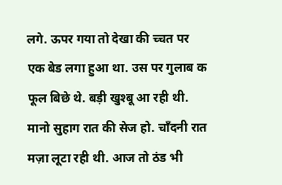लगे. ऊपर गया तो देखा की च्चत पर एक बेड लगा हुआ था. उस पर गुलाब क फूल बिछे थे. बड़ी खुश्बू आ रही थी. मानो सुहाग रात की सेज हो. चाँदनी रात मज़ा लूटा रही थी. आज तो ठंड भी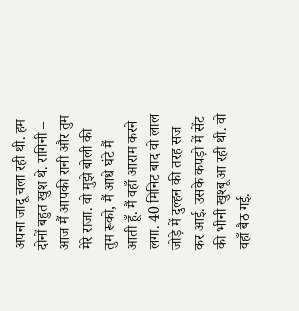अपना जादू चला रही थी. हम दोनों बहुत खुश थे. रागिनी – आज मैं आपकी रानी और तुम मेरे राजा. वो मुझे बोली की तुम रूको, मैं आधे घंटे मैं आती हूँ. मैं वहाँ आराम करने लगा. 40 मिनिट बाद वो लाल जोड़े में दुल्हन की तरह सज कर आई. उसके कपड़ो में सेंट की भीनी खुश्बू आ रही थी. वो वहाँ बैठ गई.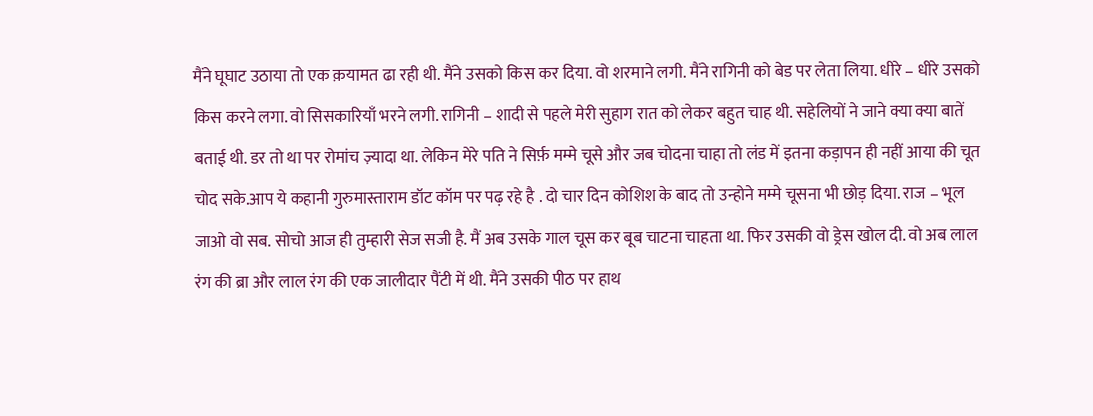मैंने घूघाट उठाया तो एक क़यामत ढा रही थी. मैंने उसको किस कर दिया. वो शरमाने लगी. मैंने रागिनी को बेड पर लेता लिया. धीरे – धीरे उसको किस करने लगा. वो सिसकारियाँ भरने लगी. रागिनी – शादी से पहले मेरी सुहाग रात को लेकर बहुत चाह थी. सहेलियों ने जाने क्या क्या बातें बताई थी. डर तो था पर रोमांच ज़्यादा था. लेकिन मेरे पति ने सिर्फ़ मम्मे चूसे और जब चोदना चाहा तो लंड में इतना कड़ापन ही नहीं आया की चूत चोद सके.आप ये कहानी गुरुमास्ताराम डॉट कॉम पर पढ़ रहे है . दो चार दिन कोशिश के बाद तो उन्होने मम्मे चूसना भी छोड़ दिया. राज – भूल जाओ वो सब. सोचो आज ही तुम्हारी सेज सजी है. मैं अब उसके गाल चूस कर बूब चाटना चाहता था. फिर उसकी वो ड्रेस खोल दी. वो अब लाल रंग की ब्रा और लाल रंग की एक जालीदार पैंटी में थी. मैंने उसकी पीठ पर हाथ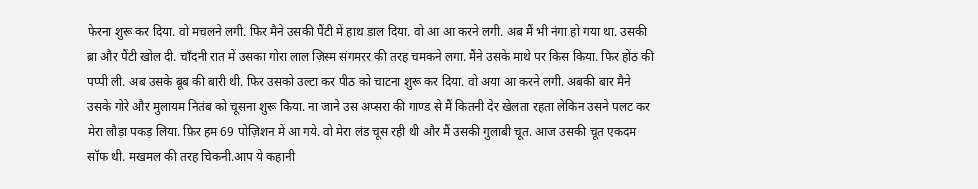फेरना शुरू कर दिया. वो मचलने लगी. फिर मैने उसकी पैंटी में हाथ डाल दिया. वो आ आ करने लगी. अब मैं भी नंगा हो गया था. उसकी ब्रा और पैंटी खोल दी. चाँदनी रात में उसका गोरा लाल ज़िस्म संगमरर की तरह चमकने लगा. मैंने उसके माथे पर किस किया. फिर होंठ की पप्पी ली. अब उसके बूब की बारी थी. फिर उसको उल्टा कर पीठ को चाटना शुरू कर दिया. वो अया आ करने लगी. अबकी बार मैने उसके गोरे और मुलायम नितंब को चूसना शुरू किया. ना जाने उस अप्सरा की गाण्ड से मैं कितनी देर खेलता रहता लेकिन उसने पलट कर मेरा लौड़ा पकड़ लिया. फ़िर हम 69 पोज़िशन में आ गये. वो मेरा लंड चूस रही थी और मैं उसकी गुलाबी चूत. आज उसकी चूत एकदम सॉफ थी. मखमल की तरह चिकनी.आप ये कहानी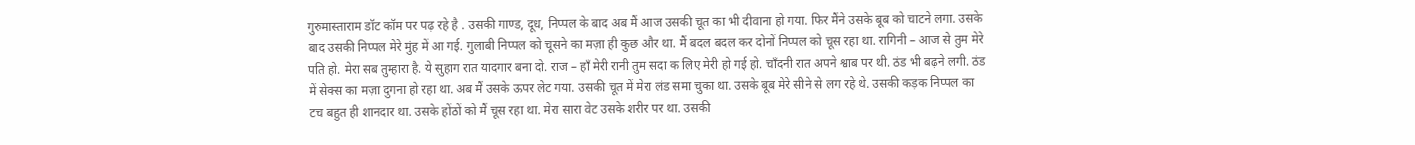गुरुमास्ताराम डॉट कॉम पर पढ़ रहे है . उसकी गाण्ड, दूध, निप्पल के बाद अब मैं आज उसकी चूत का भी दीवाना हो गया. फिर मैंने उसके बूब को चाटने लगा. उसके बाद उसकी निप्पल मेरे मुंह में आ गई. गुलाबी निप्पल को चूसने का मज़ा ही कुछ और था. मैं बदल बदल कर दोनों निप्पल को चूस रहा था. रागिनी – आज से तुम मेरे पति हो. मेरा सब तुम्हारा है. ये सुहाग रात यादगार बना दो. राज – हाँ मेरी रानी तुम सदा क लिए मेरी हो गई हो. चाँदनी रात अपने श्वाब पर थी. ठंड भी बढ़ने लगी. ठंड में सेक्स का मज़ा दुगना हो रहा था. अब मैं उसके ऊपर लेट गया. उसकी चूत में मेरा लंड समा चुका था. उसके बूब मेरे सीने से लग रहे थे. उसकी कड़क निप्पल का टच बहुत ही शानदार था. उसके होंठों को मैं चूस रहा था. मेरा सारा वेट उसके शरीर पर था. उसकी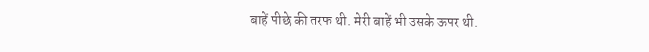बाहें पीछे की तरफ थी. मेरी बाहें भी उसके ऊपर थी.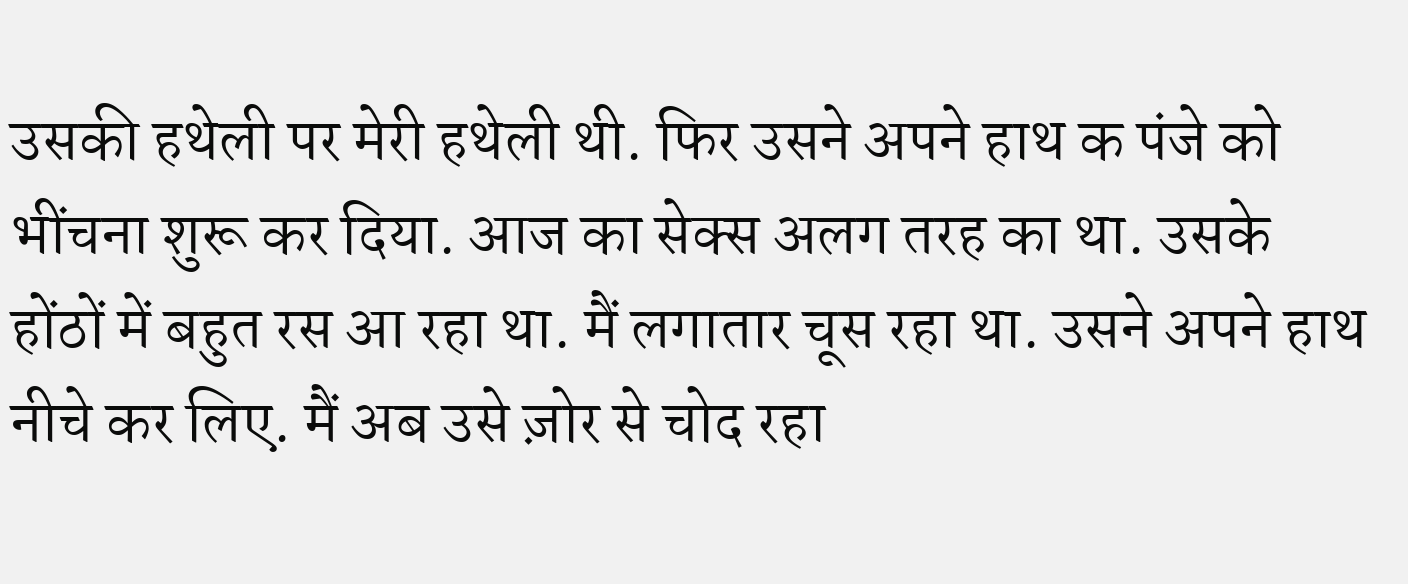उसकी हथेली पर मेरी हथेली थी. फिर उसने अपने हाथ क पंजे को भींचना शुरू कर दिया. आज का सेक्स अलग तरह का था. उसके होंठों में बहुत रस आ रहा था. मैं लगातार चूस रहा था. उसने अपने हाथ नीचे कर लिए. मैं अब उसे ज़ोर से चोद रहा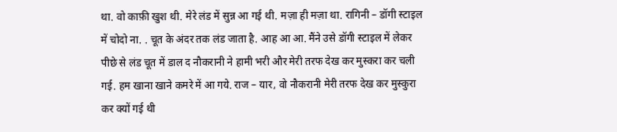था. वो काफ़ी खुश थी. मेरे लंड में सुन्न आ गई थी. मज़ा ही मज़ा था. रागिनी – डॉगी स्टाइल में चोदो ना. . चूत के अंदर तक लंड जाता है. आह आ आ. मैंने उसे डॉगी स्टाइल में लेकर पीछे से लंड चूत में डाल द नौकरानी ने हामी भरी और मेरी तरफ देख कर मुस्करा कर चली गई. हम खाना खाने कमरे में आ गये. राज – यार, वो नौकरानी मेरी तरफ देख कर मुस्कुरा कर क्यों गई थी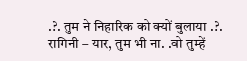.?. तुम ने निहारिक को क्यों बुलाया .?. रागिनी – यार, तुम भी ना. .वो तुम्हें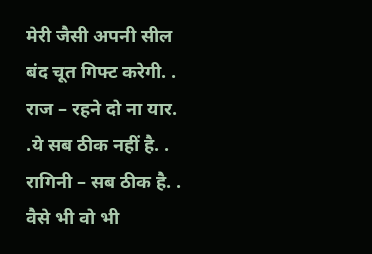मेरी जैसी अपनी सील बंद चूत गिफ्ट करेगी. . राज – रहने दो ना यार. .ये सब ठीक नहीं है. . रागिनी – सब ठीक है. . वैसे भी वो भी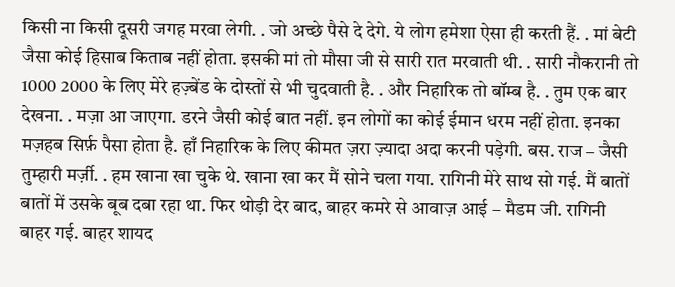किसी ना किसी दूसरी जगह मरवा लेगी. . जो अच्छे पैसे दे देगे. ये लोग हमेशा ऐसा ही करती हैं. . मां बेटी जैसा कोई हिसाब किताब नहीं होता. इसकी मां तो मौसा जी से सारी रात मरवाती थी. . सारी नौकरानी तो 1000 2000 के लिए मेरे हज़्बेंड के दोस्तों से भी चुदवाती है. . और निहारिक तो बॉम्ब है. . तुम एक बार देखना. . मज़ा आ जाएगा. डरने जैसी कोई बात नहीं. इन लोगों का कोई ईमान धरम नहीं होता. इनका मज़हब सिर्फ़ पैसा होता है. हाँ निहारिक के लिए कीमत ज़रा ज़्यादा अदा करनी पड़ेगी. बस. राज – जैसी तुम्हारी मर्ज़ी. . हम खाना खा चुके थे. खाना खा कर मैं सोने चला गया. रागिनी मेरे साथ सो गई. मैं बातों बातों में उसके बूब दबा रहा था. फिर थोड़ी देर बाद, बाहर कमरे से आवाज़ आई – मैडम जी. रागिनी बाहर गई. बाहर शायद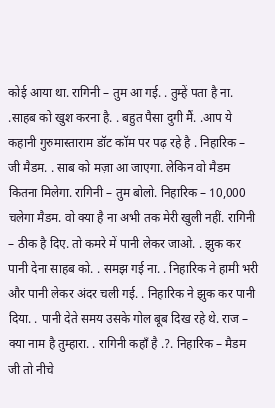कोई आया था. रागिनी – तुम आ गई. . तुम्हें पता है ना. .साहब को खुश करना है. . बहुत पैसा दुगी मैं. .आप ये कहानी गुरुमास्ताराम डॉट कॉम पर पढ़ रहे है . निहारिक – जी मैडम. . साब को मज़ा आ जाएगा. लेकिन वो मैडम कितना मिलेगा. रागिनी – तुम बोलो. निहारिक – 10,000 चलेगा मैडम. वो क्या है ना अभी तक मेरी खुली नहीं. रागिनी – ठीक है दिए. तो कमरे में पानी लेकर जाओ. . झुक कर पानी देना साहब को. . समझ गई ना. . निहारिक ने हामी भरी और पानी लेकर अंदर चली गई. . निहारिक ने झुक कर पानी दिया. . पानी देते समय उसके गोल बूब दिख रहे थे. राज – क्या नाम है तुम्हारा. . रागिनी कहाँ है .?. निहारिक – मैडम जी तो नीचे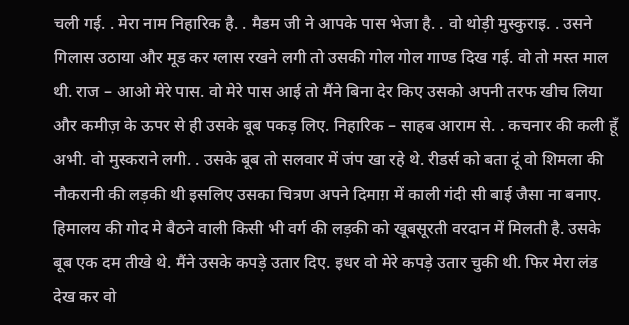चली गई. . मेरा नाम निहारिक है. . मैडम जी ने आपके पास भेजा है. . वो थोड़ी मुस्कुराइ. . उसने गिलास उठाया और मूड कर ग्लास रखने लगी तो उसकी गोल गोल गाण्ड दिख गई. वो तो मस्त माल थी. राज – आओ मेरे पास. वो मेरे पास आई तो मैंने बिना देर किए उसको अपनी तरफ खीच लिया और कमीज़ के ऊपर से ही उसके बूब पकड़ लिए. निहारिक – साहब आराम से. . कचनार की कली हूँ अभी. वो मुस्कराने लगी. . उसके बूब तो सलवार में जंप खा रहे थे. रीडर्स को बता दूं वो शिमला की नौकरानी की लड़की थी इसलिए उसका चित्रण अपने दिमाग़ में काली गंदी सी बाई जैसा ना बनाए. हिमालय की गोद मे बैठने वाली किसी भी वर्ग की लड़की को खूबसूरती वरदान में मिलती है. उसके बूब एक दम तीखे थे. मैंने उसके कपड़े उतार दिए. इधर वो मेरे कपड़े उतार चुकी थी. फिर मेरा लंड देख कर वो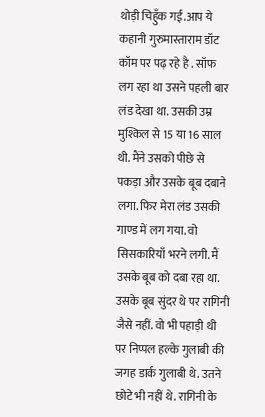थोड़ी चिहुँक गई.आप ये कहानी गुरुमास्ताराम डॉट कॉम पर पढ़ रहे है . सॉफ लग रहा था उसने पहली बार लंड देखा था. उसकी उम्र मुश्किल से 15 या 16 साल थी. मैंने उसको पीछे से पकड़ा और उसके बूब दबाने लगा. फिर मेरा लंड उसकी गाण्ड में लग गया. वो सिसकारियाँ भरने लगी. मैं उसके बूब को दबा रहा था. उसके बूब सुंदर थे पर रागिनी जैसे नहीं. वो भी पहाड़ी थी पर निप्पल हल्के गुलाबी की जगह डार्क गुलाबी थे. उतने छोटे भी नहीं थे. रागिनी के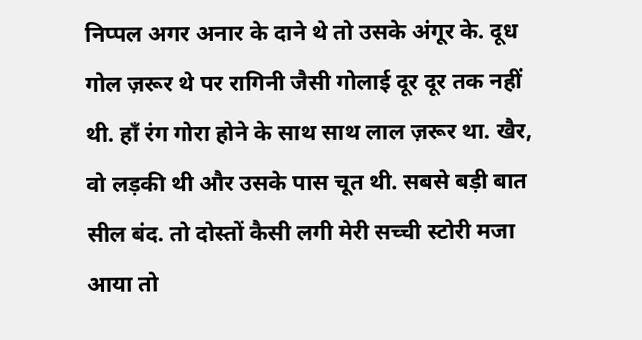निप्पल अगर अनार के दाने थे तो उसके अंगूर के. दूध गोल ज़रूर थे पर रागिनी जैसी गोलाई दूर दूर तक नहीं थी. हाँ रंग गोरा होने के साथ साथ लाल ज़रूर था. खैर, वो लड़की थी और उसके पास चूत थी. सबसे बड़ी बात सील बंद. तो दोस्तों कैसी लगी मेरी सच्ची स्टोरी मजा आया तो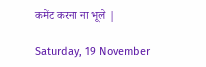कमेंट करना ना भूले |

Saturday, 19 November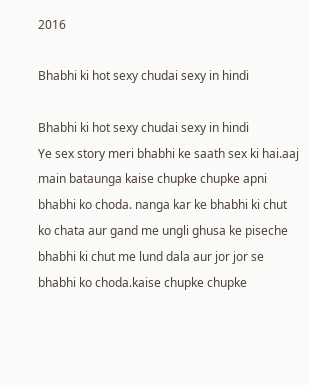2016

Bhabhi ki hot sexy chudai sexy in hindi

Bhabhi ki hot sexy chudai sexy in hindi
Ye sex story meri bhabhi ke saath sex ki hai.aaj main bataunga kaise chupke chupke apni bhabhi ko choda. nanga kar ke bhabhi ki chut ko chata aur gand me ungli ghusa ke piseche bhabhi ki chut me lund dala aur jor jor se bhabhi ko choda.kaise chupke chupke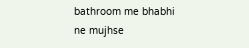bathroom me bhabhi ne mujhse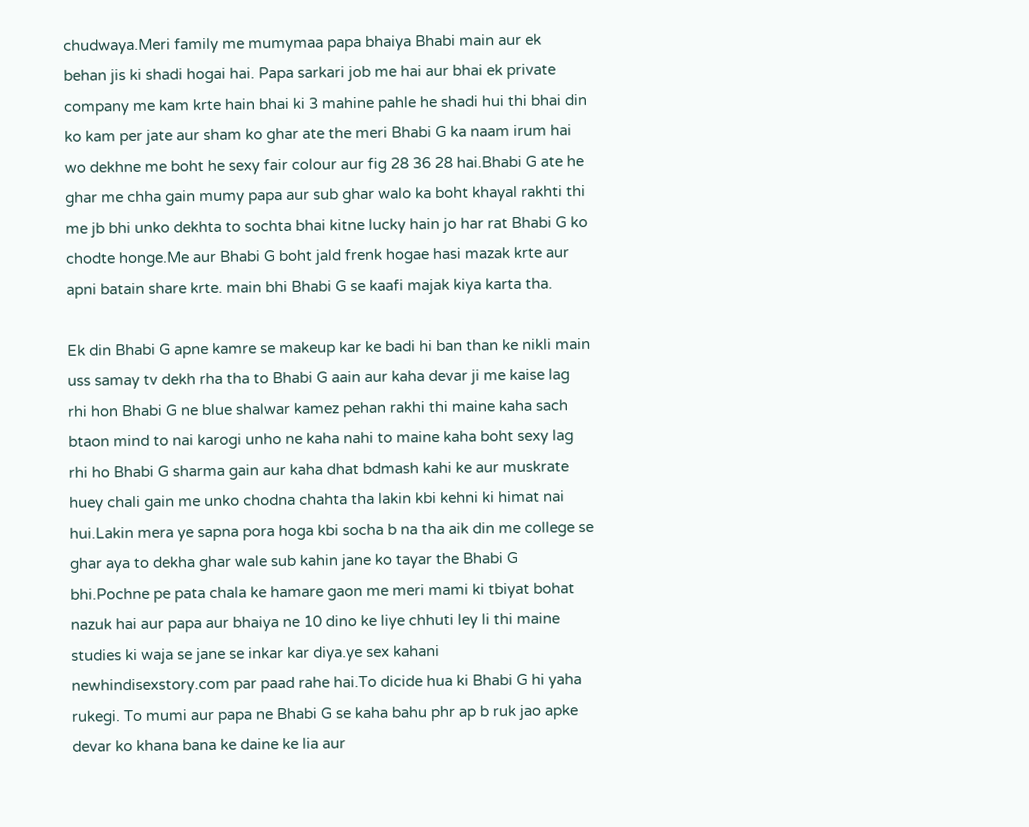chudwaya.Meri family me mumymaa papa bhaiya Bhabi main aur ek behan jis ki shadi hogai hai. Papa sarkari job me hai aur bhai ek private company me kam krte hain bhai ki 3 mahine pahle he shadi hui thi bhai din ko kam per jate aur sham ko ghar ate the meri Bhabi G ka naam irum hai wo dekhne me boht he sexy fair colour aur fig 28 36 28 hai.Bhabi G ate he ghar me chha gain mumy papa aur sub ghar walo ka boht khayal rakhti thi me jb bhi unko dekhta to sochta bhai kitne lucky hain jo har rat Bhabi G ko chodte honge.Me aur Bhabi G boht jald frenk hogae hasi mazak krte aur apni batain share krte. main bhi Bhabi G se kaafi majak kiya karta tha.

Ek din Bhabi G apne kamre se makeup kar ke badi hi ban than ke nikli main uss samay tv dekh rha tha to Bhabi G aain aur kaha devar ji me kaise lag rhi hon Bhabi G ne blue shalwar kamez pehan rakhi thi maine kaha sach btaon mind to nai karogi unho ne kaha nahi to maine kaha boht sexy lag rhi ho Bhabi G sharma gain aur kaha dhat bdmash kahi ke aur muskrate huey chali gain me unko chodna chahta tha lakin kbi kehni ki himat nai hui.Lakin mera ye sapna pora hoga kbi socha b na tha aik din me college se ghar aya to dekha ghar wale sub kahin jane ko tayar the Bhabi G bhi.Pochne pe pata chala ke hamare gaon me meri mami ki tbiyat bohat nazuk hai aur papa aur bhaiya ne 10 dino ke liye chhuti ley li thi maine studies ki waja se jane se inkar kar diya.ye sex kahani newhindisexstory.com par paad rahe hai.To dicide hua ki Bhabi G hi yaha rukegi. To mumi aur papa ne Bhabi G se kaha bahu phr ap b ruk jao apke devar ko khana bana ke daine ke lia aur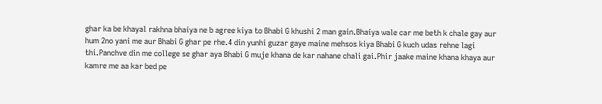ghar ka be khayal rakhna bhaiya ne b agree kiya to Bhabi G khushi 2 man gain.Bhaiya wale car me beth k chale gay aur hum 2no yani me aur Bhabi G ghar pe rhe.4 din yunhi guzar gaye maine mehsos kiya Bhabi G kuch udas rehne lagi thi.Panchve din me college se ghar aya Bhabi G muje khana de kar nahane chali gai.Phir jaake maine khana khaya aur kamre me aa kar bed pe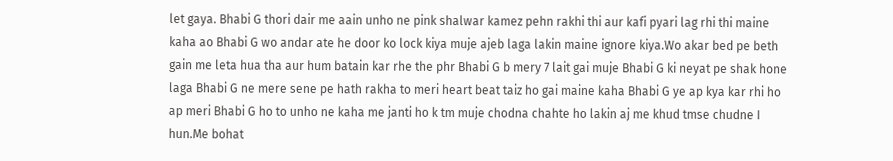let gaya. Bhabi G thori dair me aain unho ne pink shalwar kamez pehn rakhi thi aur kafi pyari lag rhi thi maine kaha ao Bhabi G wo andar ate he door ko lock kiya muje ajeb laga lakin maine ignore kiya.Wo akar bed pe beth gain me leta hua tha aur hum batain kar rhe the phr Bhabi G b mery 7 lait gai muje Bhabi G ki neyat pe shak hone laga Bhabi G ne mere sene pe hath rakha to meri heart beat taiz ho gai maine kaha Bhabi G ye ap kya kar rhi ho ap meri Bhabi G ho to unho ne kaha me janti ho k tm muje chodna chahte ho lakin aj me khud tmse chudne I hun.Me bohat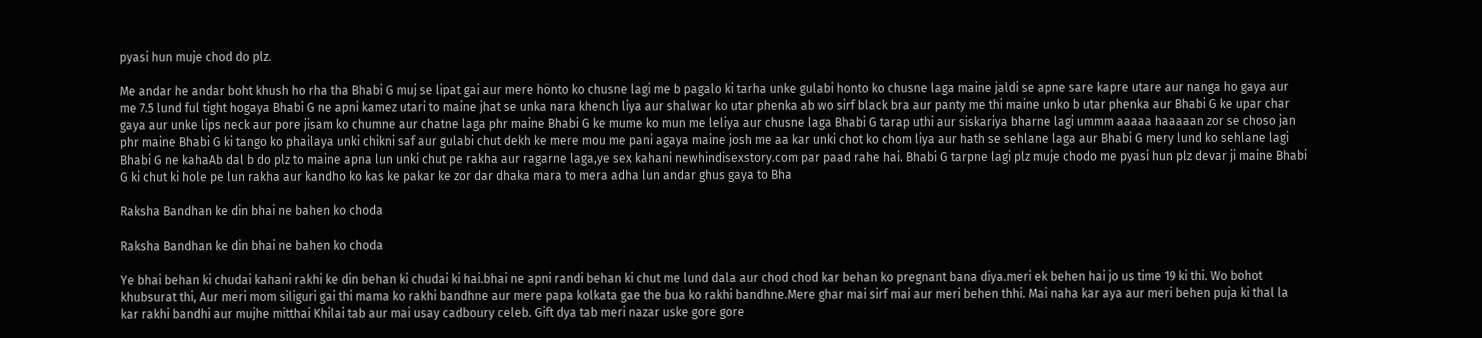pyasi hun muje chod do plz.

Me andar he andar boht khush ho rha tha Bhabi G muj se lipat gai aur mere hönto ko chusne lagi me b pagalo ki tarha unke gulabi honto ko chusne laga maine jaldi se apne sare kapre utare aur nanga ho gaya aur me 7.5 lund ful tight hogaya Bhabi G ne apni kamez utari to maine jhat se unka nara khench liya aur shalwar ko utar phenka ab wo sirf black bra aur panty me thi maine unko b utar phenka aur Bhabi G ke upar char gaya aur unke lips neck aur pore jisam ko chumne aur chatne laga phr maine Bhabi G ke mume ko mun me leliya aur chusne laga Bhabi G tarap uthi aur siskariya bharne lagi ummm aaaaa haaaaan zor se choso jan phr maine Bhabi G ki tango ko phailaya unki chikni saf aur gulabi chut dekh ke mere mou me pani agaya maine josh me aa kar unki chot ko chom liya aur hath se sehlane laga aur Bhabi G mery lund ko sehlane lagi Bhabi G ne kahaAb dal b do plz to maine apna lun unki chut pe rakha aur ragarne laga,ye sex kahani newhindisexstory.com par paad rahe hai. Bhabi G tarpne lagi plz muje chodo me pyasi hun plz devar ji maine Bhabi G ki chut ki hole pe lun rakha aur kandho ko kas ke pakar ke zor dar dhaka mara to mera adha lun andar ghus gaya to Bha

Raksha Bandhan ke din bhai ne bahen ko choda

Raksha Bandhan ke din bhai ne bahen ko choda

Ye bhai behan ki chudai kahani rakhi ke din behan ki chudai ki hai.bhai ne apni randi behan ki chut me lund dala aur chod chod kar behan ko pregnant bana diya.meri ek behen hai jo us time 19 ki thi. Wo bohot khubsurat thi, Aur meri mom siliguri gai thi mama ko rakhi bandhne aur mere papa kolkata gae the bua ko rakhi bandhne.Mere ghar mai sirf mai aur meri behen thhi. Mai naha kar aya aur meri behen puja ki thal la kar rakhi bandhi aur mujhe mitthai Khilai tab aur mai usay cadboury celeb. Gift dya tab meri nazar uske gore gore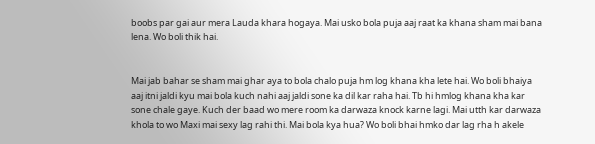boobs par gai aur mera Lauda khara hogaya. Mai usko bola puja aaj raat ka khana sham mai bana lena. Wo boli thik hai.


Mai jab bahar se sham mai ghar aya to bola chalo puja hm log khana kha lete hai. Wo boli bhaiya aaj itni jaldi kyu mai bola kuch nahi aaj jaldi sone ka dil kar raha hai. Tb hi hmlog khana kha kar sone chale gaye. Kuch der baad wo mere room ka darwaza knock karne lagi. Mai utth kar darwaza khola to wo Maxi mai sexy lag rahi thi. Mai bola kya hua? Wo boli bhai hmko dar lag rha h akele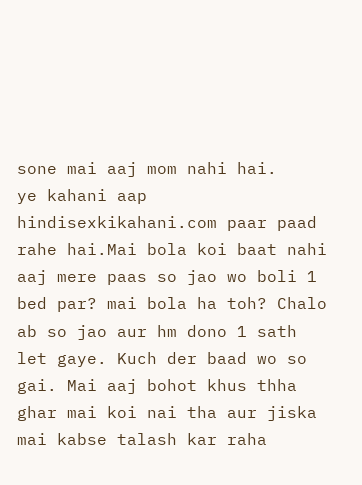sone mai aaj mom nahi hai.
ye kahani aap hindisexkikahani.com paar paad rahe hai.Mai bola koi baat nahi aaj mere paas so jao wo boli 1 bed par? mai bola ha toh? Chalo ab so jao aur hm dono 1 sath let gaye. Kuch der baad wo so gai. Mai aaj bohot khus thha ghar mai koi nai tha aur jiska mai kabse talash kar raha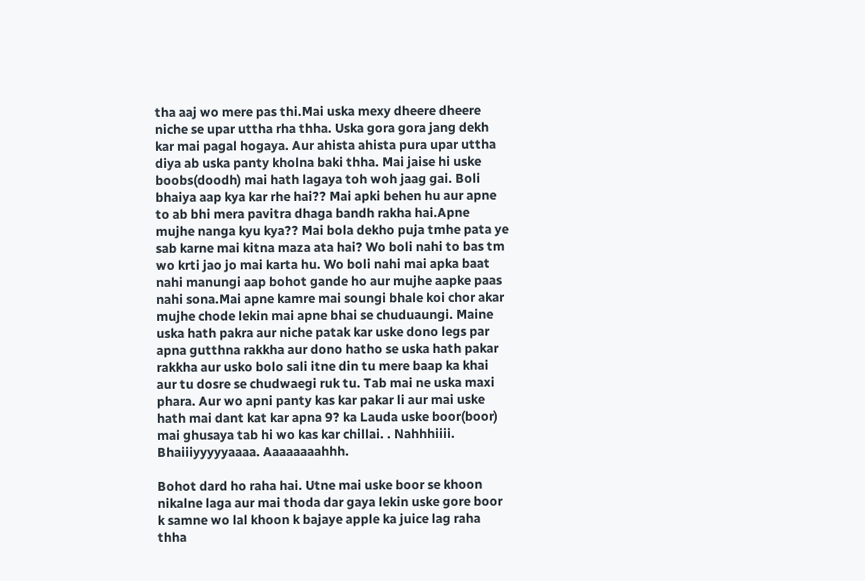tha aaj wo mere pas thi.Mai uska mexy dheere dheere niche se upar uttha rha thha. Uska gora gora jang dekh kar mai pagal hogaya. Aur ahista ahista pura upar uttha diya ab uska panty kholna baki thha. Mai jaise hi uske boobs(doodh) mai hath lagaya toh woh jaag gai. Boli bhaiya aap kya kar rhe hai?? Mai apki behen hu aur apne to ab bhi mera pavitra dhaga bandh rakha hai.Apne mujhe nanga kyu kya?? Mai bola dekho puja tmhe pata ye sab karne mai kitna maza ata hai? Wo boli nahi to bas tm wo krti jao jo mai karta hu. Wo boli nahi mai apka baat nahi manungi aap bohot gande ho aur mujhe aapke paas nahi sona.Mai apne kamre mai soungi bhale koi chor akar mujhe chode lekin mai apne bhai se chuduaungi. Maine uska hath pakra aur niche patak kar uske dono legs par apna gutthna rakkha aur dono hatho se uska hath pakar rakkha aur usko bolo sali itne din tu mere baap ka khai aur tu dosre se chudwaegi ruk tu. Tab mai ne uska maxi phara. Aur wo apni panty kas kar pakar li aur mai uske hath mai dant kat kar apna 9? ka Lauda uske boor(boor) mai ghusaya tab hi wo kas kar chillai. . Nahhhiiii. Bhaiiiyyyyyaaaa. Aaaaaaaahhh.

Bohot dard ho raha hai. Utne mai uske boor se khoon nikalne laga aur mai thoda dar gaya lekin uske gore boor k samne wo lal khoon k bajaye apple ka juice lag raha thha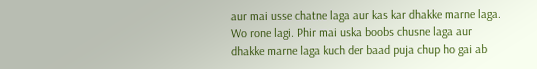aur mai usse chatne laga aur kas kar dhakke marne laga. Wo rone lagi. Phir mai uska boobs chusne laga aur dhakke marne laga kuch der baad puja chup ho gai ab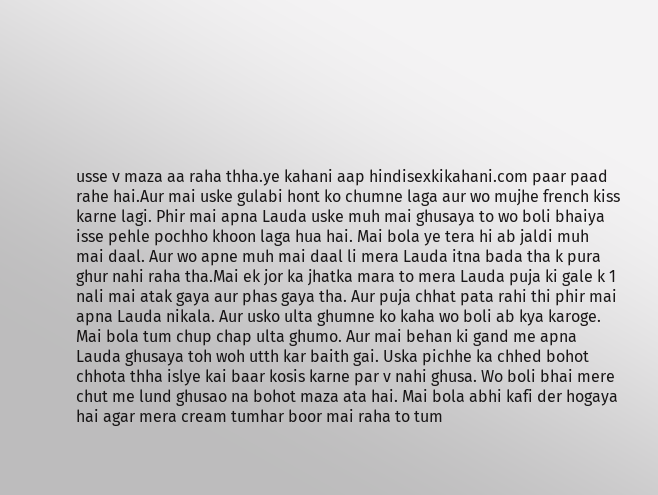usse v maza aa raha thha.ye kahani aap hindisexkikahani.com paar paad rahe hai.Aur mai uske gulabi hont ko chumne laga aur wo mujhe french kiss karne lagi. Phir mai apna Lauda uske muh mai ghusaya to wo boli bhaiya isse pehle pochho khoon laga hua hai. Mai bola ye tera hi ab jaldi muh mai daal. Aur wo apne muh mai daal li mera Lauda itna bada tha k pura ghur nahi raha tha.Mai ek jor ka jhatka mara to mera Lauda puja ki gale k 1 nali mai atak gaya aur phas gaya tha. Aur puja chhat pata rahi thi phir mai apna Lauda nikala. Aur usko ulta ghumne ko kaha wo boli ab kya karoge. Mai bola tum chup chap ulta ghumo. Aur mai behan ki gand me apna Lauda ghusaya toh woh utth kar baith gai. Uska pichhe ka chhed bohot chhota thha islye kai baar kosis karne par v nahi ghusa. Wo boli bhai mere chut me lund ghusao na bohot maza ata hai. Mai bola abhi kafi der hogaya hai agar mera cream tumhar boor mai raha to tum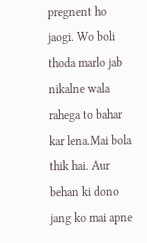pregnent ho jaogi. Wo boli thoda marlo jab nikalne wala rahega to bahar kar lena.Mai bola thik hai. Aur behan ki dono jang ko mai apne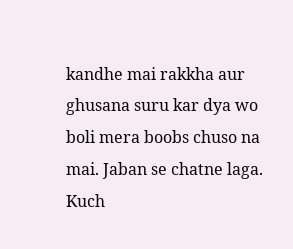kandhe mai rakkha aur ghusana suru kar dya wo boli mera boobs chuso na mai. Jaban se chatne laga. Kuch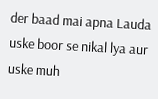der baad mai apna Lauda uske boor se nikal lya aur uske muh